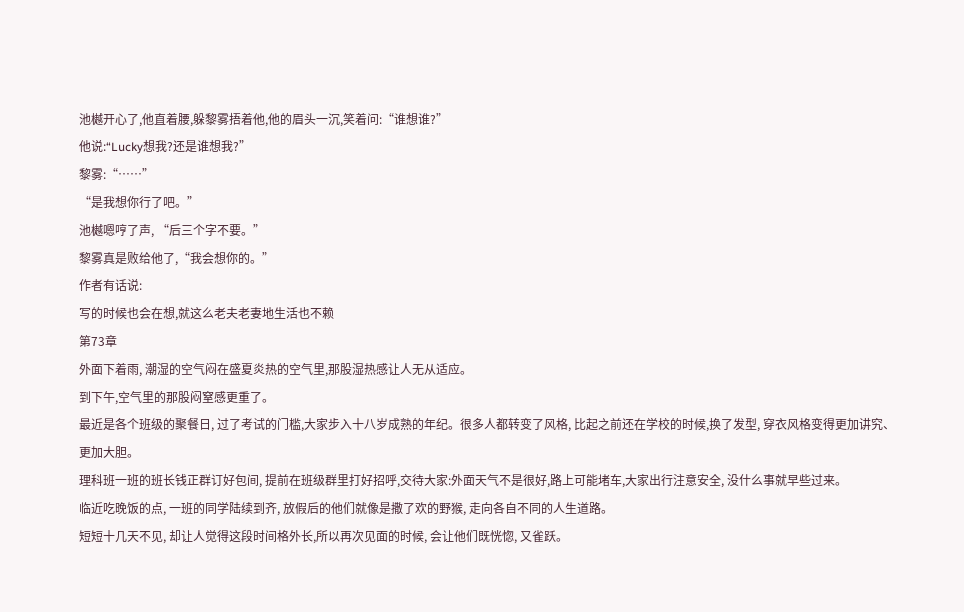池樾开心了,他直着腰,躲黎雾捂着他,他的眉头一沉,笑着问:“谁想谁?”
他说:“Lucky想我?还是谁想我?”
黎雾:“……”
“是我想你行了吧。”
池樾嗯哼了声, “后三个字不要。”
黎雾真是败给他了,“我会想你的。”
作者有话说:
写的时候也会在想,就这么老夫老妻地生活也不赖
第73章
外面下着雨, 潮湿的空气闷在盛夏炎热的空气里,那股湿热感让人无从适应。
到下午,空气里的那股闷窒感更重了。
最近是各个班级的聚餐日, 过了考试的门槛,大家步入十八岁成熟的年纪。很多人都转变了风格, 比起之前还在学校的时候,换了发型, 穿衣风格变得更加讲究、更加大胆。
理科班一班的班长钱正群订好包间, 提前在班级群里打好招呼,交待大家:外面天气不是很好,路上可能堵车,大家出行注意安全, 没什么事就早些过来。
临近吃晚饭的点, 一班的同学陆续到齐, 放假后的他们就像是撒了欢的野猴, 走向各自不同的人生道路。
短短十几天不见, 却让人觉得这段时间格外长,所以再次见面的时候, 会让他们既恍惚, 又雀跃。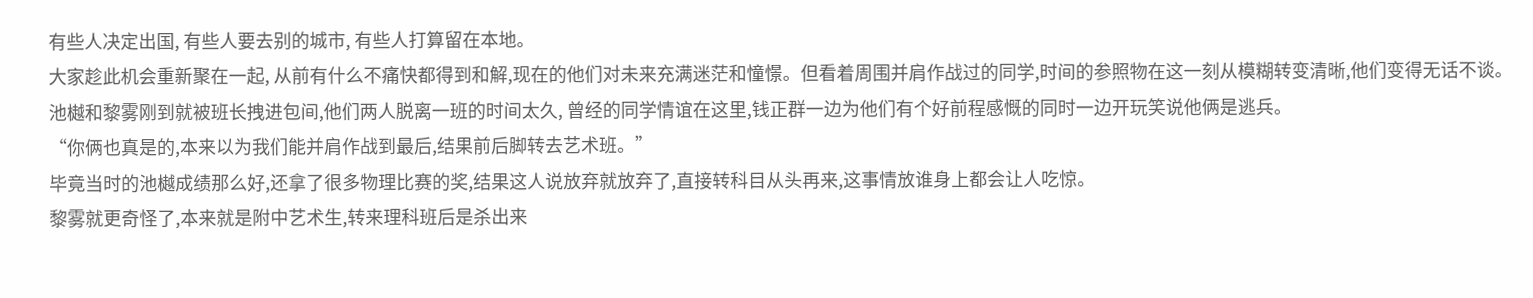有些人决定出国, 有些人要去别的城市, 有些人打算留在本地。
大家趁此机会重新聚在一起, 从前有什么不痛快都得到和解,现在的他们对未来充满迷茫和憧憬。但看着周围并肩作战过的同学,时间的参照物在这一刻从模糊转变清晰,他们变得无话不谈。
池樾和黎雾刚到就被班长拽进包间,他们两人脱离一班的时间太久, 曾经的同学情谊在这里,钱正群一边为他们有个好前程感慨的同时一边开玩笑说他俩是逃兵。
“你俩也真是的,本来以为我们能并肩作战到最后,结果前后脚转去艺术班。”
毕竟当时的池樾成绩那么好,还拿了很多物理比赛的奖,结果这人说放弃就放弃了,直接转科目从头再来,这事情放谁身上都会让人吃惊。
黎雾就更奇怪了,本来就是附中艺术生,转来理科班后是杀出来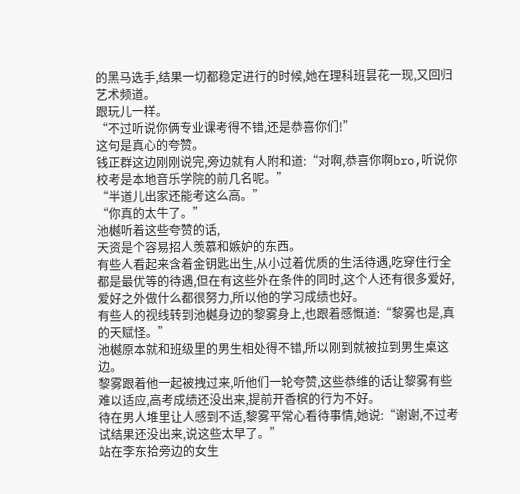的黑马选手,结果一切都稳定进行的时候,她在理科班昙花一现,又回归艺术频道。
跟玩儿一样。
“不过听说你俩专业课考得不错,还是恭喜你们!”
这句是真心的夸赞。
钱正群这边刚刚说完,旁边就有人附和道:“对啊,恭喜你啊bro,听说你校考是本地音乐学院的前几名呢。”
“半道儿出家还能考这么高。”
“你真的太牛了。”
池樾听着这些夸赞的话,
天资是个容易招人羡慕和嫉妒的东西。
有些人看起来含着金钥匙出生,从小过着优质的生活待遇,吃穿住行全都是最优等的待遇,但在有这些外在条件的同时,这个人还有很多爱好,爱好之外做什么都很努力,所以他的学习成绩也好。
有些人的视线转到池樾身边的黎雾身上,也跟着感慨道:“黎雾也是,真的天赋怪。”
池樾原本就和班级里的男生相处得不错,所以刚到就被拉到男生桌这边。
黎雾跟着他一起被拽过来,听他们一轮夸赞,这些恭维的话让黎雾有些难以适应,高考成绩还没出来,提前开香槟的行为不好。
待在男人堆里让人感到不适,黎雾平常心看待事情,她说:“谢谢,不过考试结果还没出来,说这些太早了。”
站在李东拾旁边的女生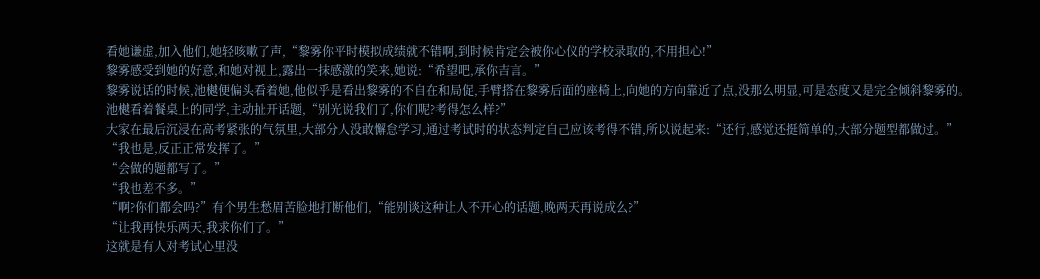看她谦虚,加入他们,她轻咳嗽了声,“黎雾你平时模拟成绩就不错啊,到时候肯定会被你心仪的学校录取的,不用担心!”
黎雾感受到她的好意,和她对视上,露出一抹感激的笑来,她说:“希望吧,承你吉言。”
黎雾说话的时候,池樾便偏头看着她,他似乎是看出黎雾的不自在和局促,手臂搭在黎雾后面的座椅上,向她的方向靠近了点,没那么明显,可是态度又是完全倾斜黎雾的。
池樾看着餐桌上的同学,主动扯开话题,“别光说我们了,你们呢?考得怎么样?”
大家在最后沉浸在高考紧张的气氛里,大部分人没敢懈怠学习,通过考试时的状态判定自己应该考得不错,所以说起来:“还行,感觉还挺简单的,大部分题型都做过。”
“我也是,反正正常发挥了。”
“会做的题都写了。”
“我也差不多。”
“啊?你们都会吗?”有个男生愁眉苦脸地打断他们,“能别谈这种让人不开心的话题,晚两天再说成么?”
“让我再快乐两天,我求你们了。”
这就是有人对考试心里没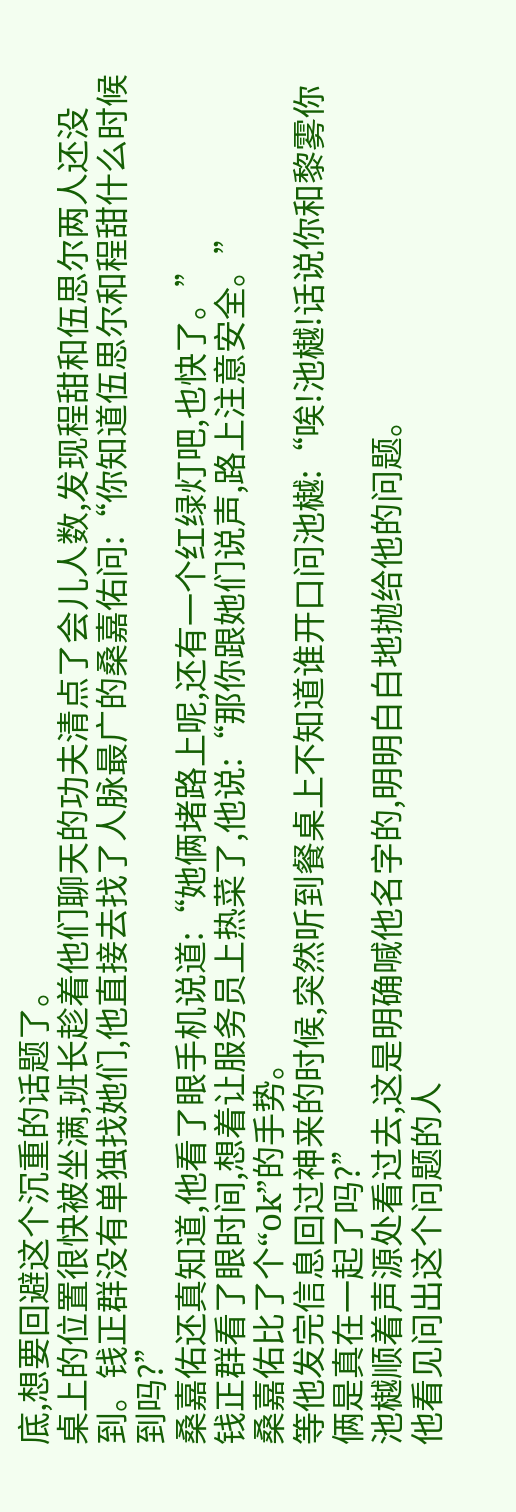底,想要回避这个沉重的话题了。
桌上的位置很快被坐满,班长趁着他们聊天的功夫清点了会儿人数,发现程甜和伍思尔两人还没到。钱正群没有单独找她们,他直接去找了人脉最广的桑嘉佑问:“你知道伍思尔和程甜什么时候到吗?”
桑嘉佑还真知道,他看了眼手机说道:“她俩堵路上呢,还有一个红绿灯吧,也快了。”
钱正群看了眼时间,想着让服务员上热菜了,他说:“那你跟她们说声,路上注意安全。”
桑嘉佑比了个“ok”的手势。
等他发完信息回过神来的时候,突然听到餐桌上不知道谁开口问池樾:“唉!池樾!话说你和黎雾你俩是真在一起了吗?”
池樾顺着声源处看过去,这是明确喊他名字的,明明白白地抛给他的问题。
他看见问出这个问题的人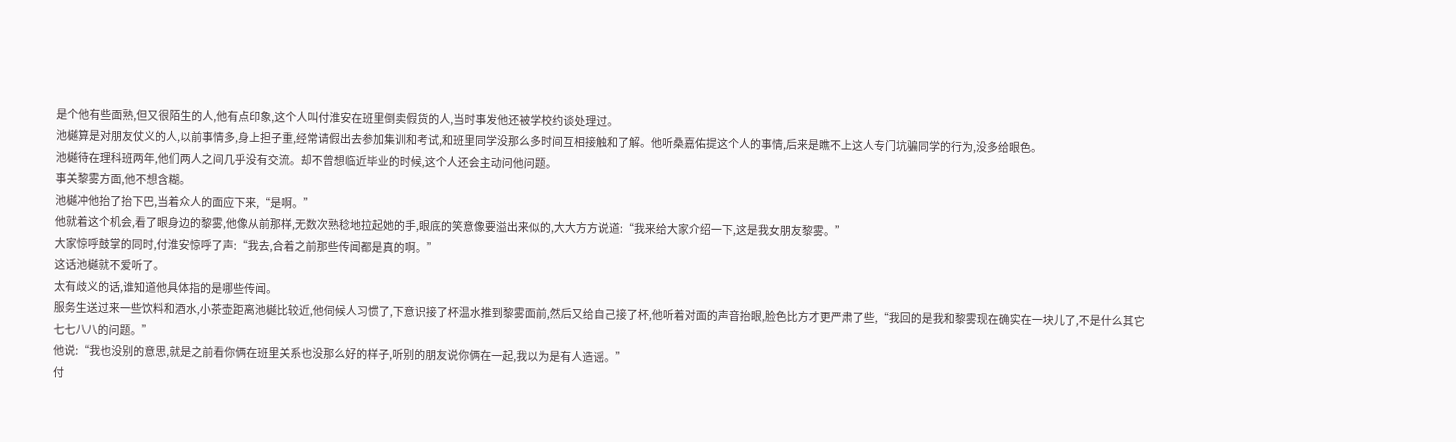是个他有些面熟,但又很陌生的人,他有点印象,这个人叫付淮安在班里倒卖假货的人,当时事发他还被学校约谈处理过。
池樾算是对朋友仗义的人,以前事情多,身上担子重,经常请假出去参加集训和考试,和班里同学没那么多时间互相接触和了解。他听桑嘉佑提这个人的事情,后来是瞧不上这人专门坑骗同学的行为,没多给眼色。
池樾待在理科班两年,他们两人之间几乎没有交流。却不曾想临近毕业的时候,这个人还会主动问他问题。
事关黎雾方面,他不想含糊。
池樾冲他抬了抬下巴,当着众人的面应下来,“是啊。”
他就着这个机会,看了眼身边的黎雾,他像从前那样,无数次熟稔地拉起她的手,眼底的笑意像要溢出来似的,大大方方说道:“我来给大家介绍一下,这是我女朋友黎雾。”
大家惊呼鼓掌的同时,付淮安惊呼了声:“我去,合着之前那些传闻都是真的啊。”
这话池樾就不爱听了。
太有歧义的话,谁知道他具体指的是哪些传闻。
服务生送过来一些饮料和酒水,小茶壶距离池樾比较近,他伺候人习惯了,下意识接了杯温水推到黎雾面前,然后又给自己接了杯,他听着对面的声音抬眼,脸色比方才更严肃了些,“我回的是我和黎雾现在确实在一块儿了,不是什么其它七七八八的问题。”
他说:“我也没别的意思,就是之前看你俩在班里关系也没那么好的样子,听别的朋友说你俩在一起,我以为是有人造谣。”
付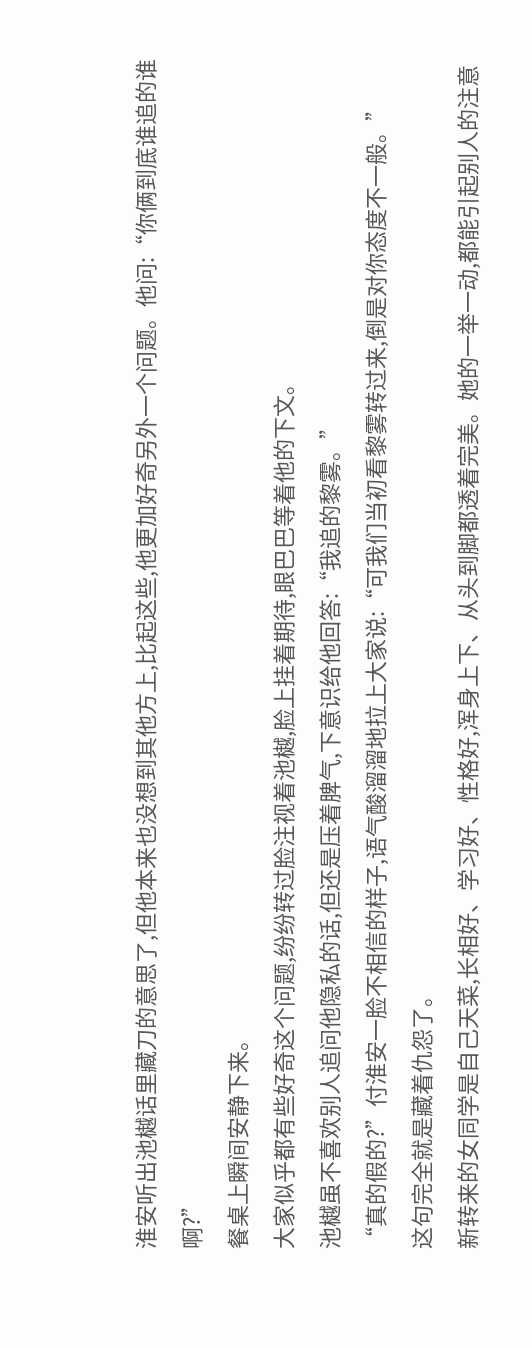淮安听出池樾话里藏刀的意思了,但他本来也没想到其他方上,比起这些,他更加好奇另外一个问题。他问:“你俩到底谁追的谁啊?”
餐桌上瞬间安静下来。
大家似乎都有些好奇这个问题,纷纷转过脸注视着池樾,脸上挂着期待,眼巴巴等着他的下文。
池樾虽不喜欢别人追问他隐私的话,但还是压着脾气,下意识给他回答:“我追的黎雾。”
“真的假的?”付淮安一脸不相信的样子,语气酸溜溜地拉上大家说:“可我们当初看黎雾转过来,倒是对你态度不一般。”
这句完全就是藏着仇怨了。
新转来的女同学是自己天菜,长相好、学习好、性格好,浑身上下、从头到脚都透着完美。她的一举一动,都能引起别人的注意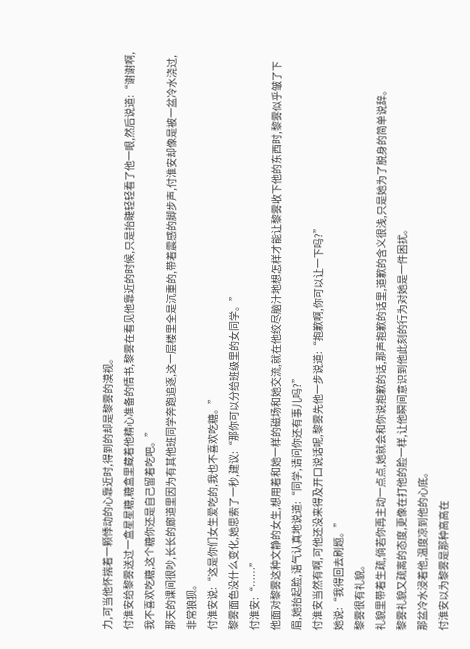力,可当他怀揣着一颗悸动的心靠近时,得到的却是黎雾的漠视。
付淮安给黎雾送过一盒星星糖,糖盒里藏着他精心准备的情书,黎雾在看见他靠近的时候,只是抬睫轻轻看了他一眼,然后说道:“谢谢啊,我不喜欢吃糖,这个糖你还是自己留着吃吧。”
那天的课间很吵,长长的廊道里因为有其他班同学奔跑追逐,这一层楼里全是沉重的,带着震感的脚步声,付淮安却像是被一盆冷水浇过,非常狼狈。
付淮安说:“这是你们女生爱吃的,我也不喜欢吃糖。”
黎雾面色没什么变化,她思索了一秒,建议:“那你可以分给班级里的女同学。”
付淮安:“……”
他面对黎雾这种文静的女生,想用着和她一样的磁场和她交流,就在他绞尽脑汁地想怎样才能让黎雾收下他的东西时,黎雾似乎皱了下眉,她抬起脸,语气认真地说道:“同学,请问你还有事儿吗?”
付淮安当然有啊,可他还没来得及开口说话呢,黎雾先他一步说道:“抱歉啊,你可以让一下吗?”
她说:“我得回去刷题。”
黎雾很有礼貌。
礼貌里带着生疏,倘若你再主动一点点,她就会和你说抱歉的话,那声抱歉的话里,道歉的含义很浅,只是她为了脱身的简单说辞。
黎雾礼貌又疏离的态度,更像在打他的脸一样,让他瞬间意识到他此刻的行为对她是一件困扰。
那盆冷水浸着他,温度凉到他的心底。
付淮安以为黎雾是那种高高在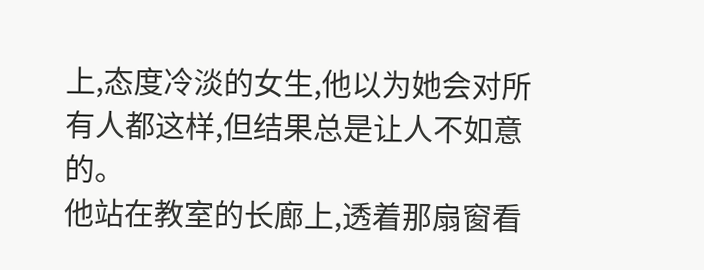上,态度冷淡的女生,他以为她会对所有人都这样,但结果总是让人不如意的。
他站在教室的长廊上,透着那扇窗看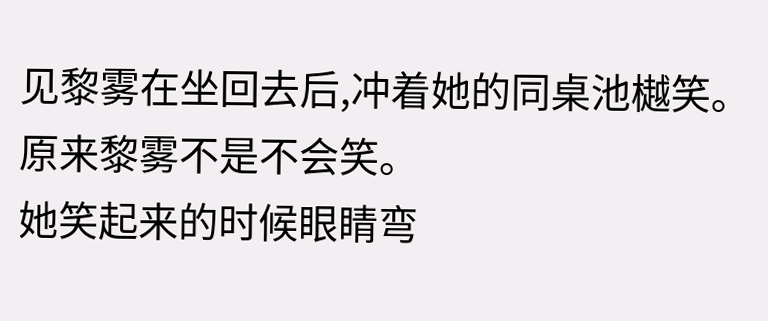见黎雾在坐回去后,冲着她的同桌池樾笑。
原来黎雾不是不会笑。
她笑起来的时候眼睛弯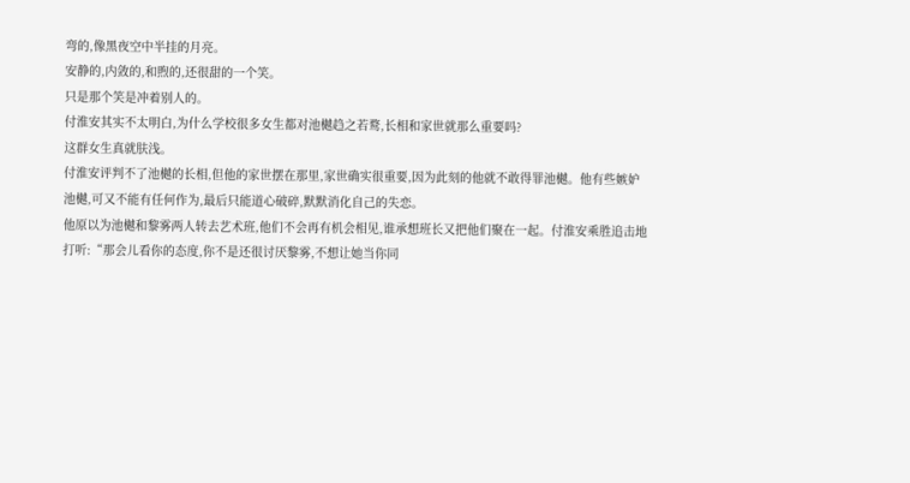弯的,像黑夜空中半挂的月亮。
安静的,内敛的,和煦的,还很甜的一个笑。
只是那个笑是冲着别人的。
付淮安其实不太明白,为什么学校很多女生都对池樾趋之若鹜,长相和家世就那么重要吗?
这群女生真就肤浅。
付淮安评判不了池樾的长相,但他的家世摆在那里,家世确实很重要,因为此刻的他就不敢得罪池樾。他有些嫉妒池樾,可又不能有任何作为,最后只能道心破碎,默默消化自己的失恋。
他原以为池樾和黎雾两人转去艺术班,他们不会再有机会相见,谁承想班长又把他们聚在一起。付淮安乘胜追击地打听:“那会儿看你的态度,你不是还很讨厌黎雾,不想让她当你同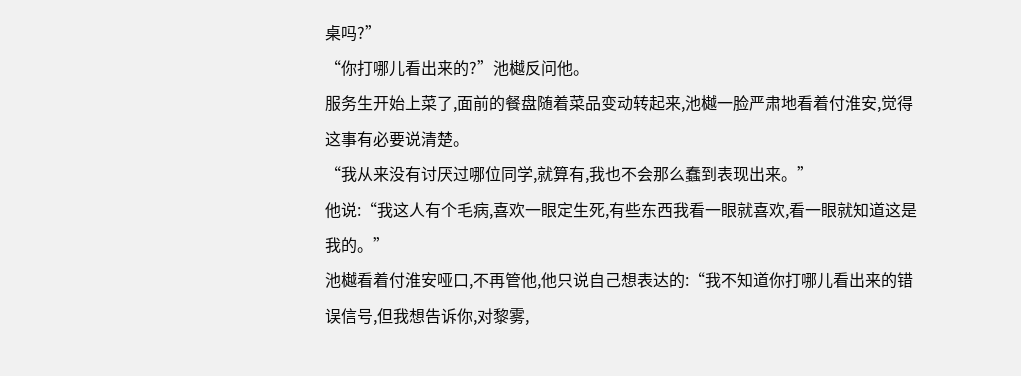桌吗?”
“你打哪儿看出来的?”池樾反问他。
服务生开始上菜了,面前的餐盘随着菜品变动转起来,池樾一脸严肃地看着付淮安,觉得这事有必要说清楚。
“我从来没有讨厌过哪位同学,就算有,我也不会那么蠢到表现出来。”
他说:“我这人有个毛病,喜欢一眼定生死,有些东西我看一眼就喜欢,看一眼就知道这是我的。”
池樾看着付淮安哑口,不再管他,他只说自己想表达的:“我不知道你打哪儿看出来的错误信号,但我想告诉你,对黎雾,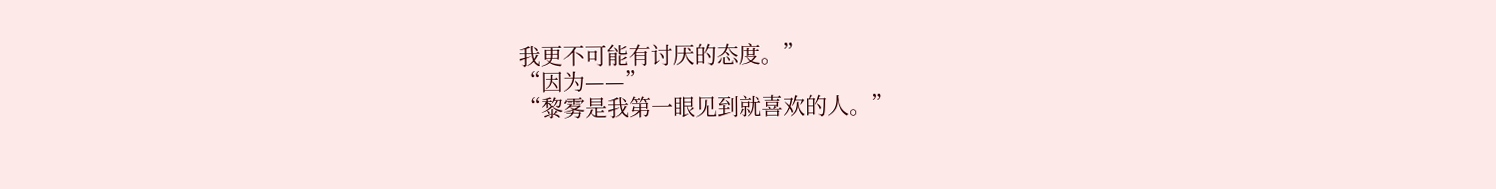我更不可能有讨厌的态度。”
“因为——”
“黎雾是我第一眼见到就喜欢的人。”